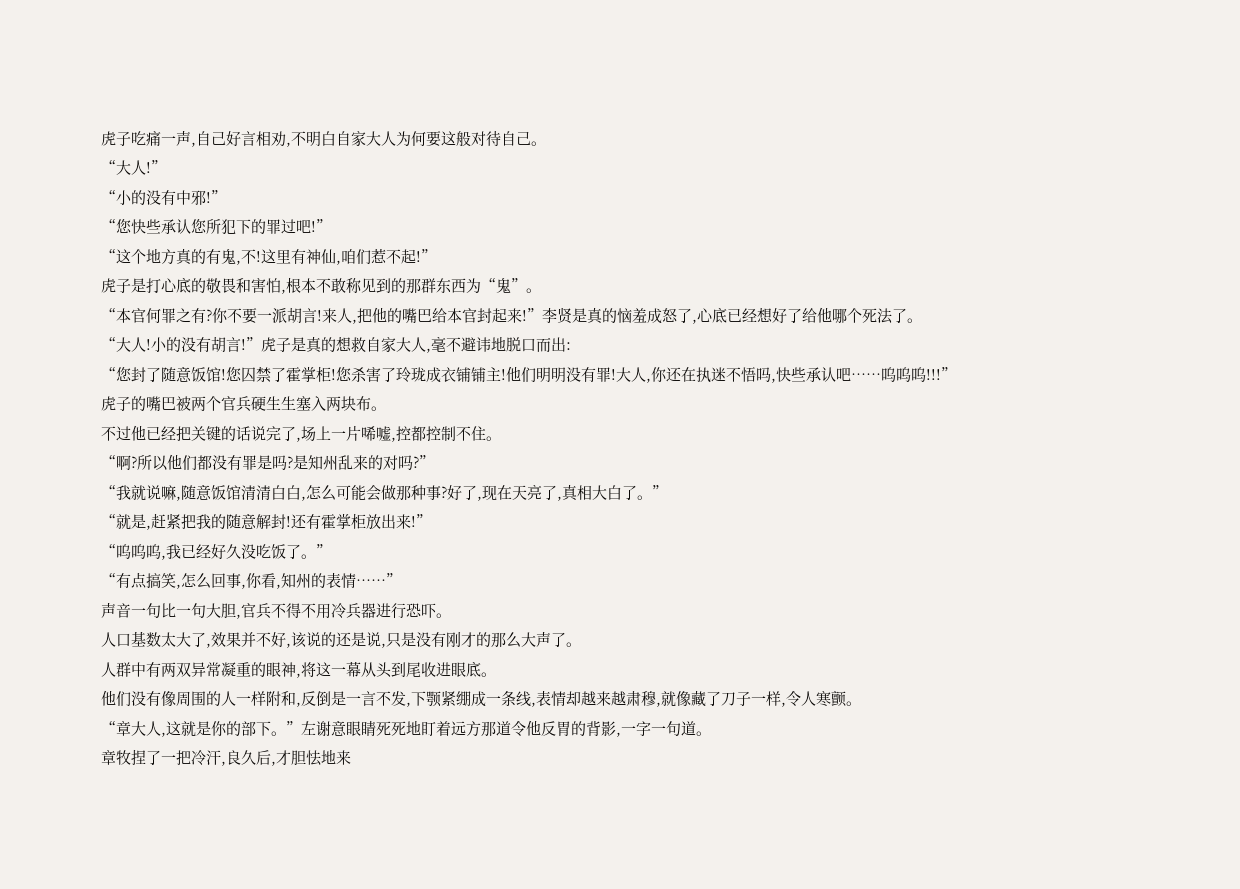虎子吃痛一声,自己好言相劝,不明白自家大人为何要这般对待自己。
“大人!”
“小的没有中邪!”
“您快些承认您所犯下的罪过吧!”
“这个地方真的有鬼,不!这里有神仙,咱们惹不起!”
虎子是打心底的敬畏和害怕,根本不敢称见到的那群东西为“鬼”。
“本官何罪之有?你不要一派胡言!来人,把他的嘴巴给本官封起来!”李贤是真的恼羞成怒了,心底已经想好了给他哪个死法了。
“大人!小的没有胡言!”虎子是真的想救自家大人,毫不避讳地脱口而出:
“您封了随意饭馆!您囚禁了霍掌柜!您杀害了玲珑成衣铺铺主!他们明明没有罪!大人,你还在执迷不悟吗,快些承认吧……呜呜呜!!!”
虎子的嘴巴被两个官兵硬生生塞入两块布。
不过他已经把关键的话说完了,场上一片唏嘘,控都控制不住。
“啊?所以他们都没有罪是吗?是知州乱来的对吗?”
“我就说嘛,随意饭馆清清白白,怎么可能会做那种事?好了,现在天亮了,真相大白了。”
“就是,赶紧把我的随意解封!还有霍掌柜放出来!”
“呜呜呜,我已经好久没吃饭了。”
“有点搞笑,怎么回事,你看,知州的表情……”
声音一句比一句大胆,官兵不得不用冷兵器进行恐吓。
人口基数太大了,效果并不好,该说的还是说,只是没有刚才的那么大声了。
人群中有两双异常凝重的眼神,将这一幕从头到尾收进眼底。
他们没有像周围的人一样附和,反倒是一言不发,下颚紧绷成一条线,表情却越来越肃穆,就像藏了刀子一样,令人寒颤。
“章大人,这就是你的部下。”左谢意眼睛死死地盯着远方那道令他反胃的背影,一字一句道。
章牧捏了一把冷汗,良久后,才胆怯地来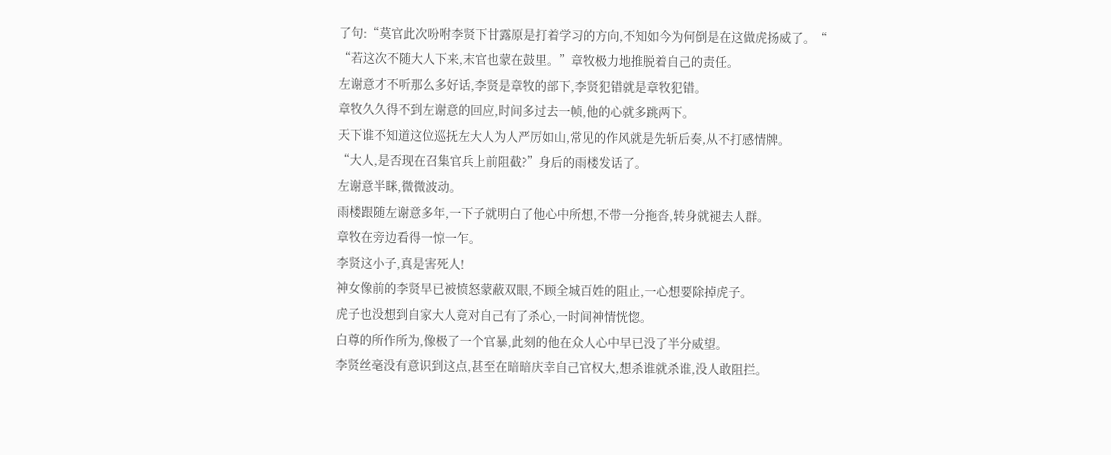了句:“莫官此次吩咐李贤下甘露原是打着学习的方向,不知如今为何倒是在这做虎扬威了。“
“若这次不随大人下来,末官也蒙在鼓里。”章牧极力地推脱着自己的责任。
左谢意才不听那么多好话,李贤是章牧的部下,李贤犯错就是章牧犯错。
章牧久久得不到左谢意的回应,时间多过去一帧,他的心就多跳两下。
天下谁不知道这位巡抚左大人为人严厉如山,常见的作风就是先斩后奏,从不打感情牌。
“大人,是否现在召集官兵上前阻截?”身后的雨楼发话了。
左谢意半眯,微微波动。
雨楼跟随左谢意多年,一下子就明白了他心中所想,不带一分拖沓,转身就褪去人群。
章牧在旁边看得一惊一乍。
李贤这小子,真是害死人!
神女像前的李贤早已被愤怒蒙蔽双眼,不顾全城百姓的阻止,一心想要除掉虎子。
虎子也没想到自家大人竟对自己有了杀心,一时间神情恍惚。
白尊的所作所为,像极了一个官暴,此刻的他在众人心中早已没了半分威望。
李贤丝毫没有意识到这点,甚至在暗暗庆幸自己官权大,想杀谁就杀谁,没人敢阻拦。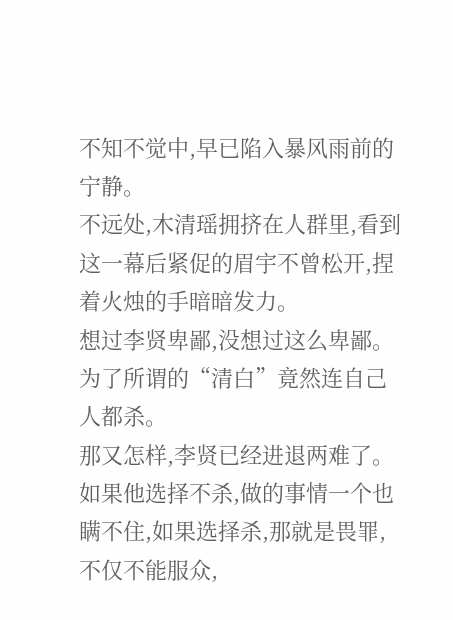不知不觉中,早已陷入暴风雨前的宁静。
不远处,木清瑶拥挤在人群里,看到这一幕后紧促的眉宇不曾松开,捏着火烛的手暗暗发力。
想过李贤卑鄙,没想过这么卑鄙。
为了所谓的“清白”竟然连自己人都杀。
那又怎样,李贤已经进退两难了。
如果他选择不杀,做的事情一个也瞒不住,如果选择杀,那就是畏罪,不仅不能服众,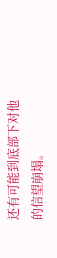还有可能到底部下对他的信望崩塌。